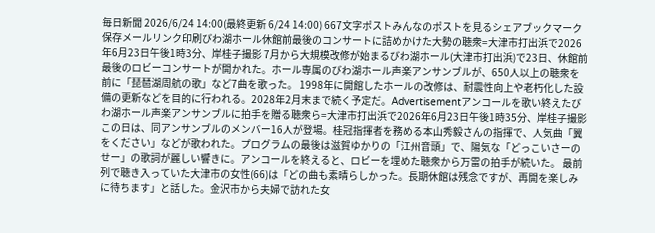毎日新聞 2026/6/24 14:00(最終更新 6/24 14:00) 667文字ポストみんなのポストを見るシェアブックマーク保存メールリンク印刷びわ湖ホール休館前最後のコンサートに詰めかけた大勢の聴衆=大津市打出浜で2026年6月23日午後1時3分、岸桂子撮影 7月から大規模改修が始まるびわ湖ホール(大津市打出浜)で23日、休館前最後のロビーコンサートが開かれた。ホール専属のびわ湖ホール声楽アンサンブルが、650人以上の聴衆を前に「琵琶湖周航の歌」など7曲を歌った。 1998年に開館したホールの改修は、耐震性向上や老朽化した設備の更新などを目的に行われる。2028年2月末まで続く予定だ。Advertisementアンコールを歌い終えたびわ湖ホール声楽アンサンブルに拍手を贈る聴衆ら=大津市打出浜で2026年6月23日午後1時35分、岸桂子撮影 この日は、同アンサンブルのメンバー16人が登場。桂冠指揮者を務める本山秀毅さんの指揮で、人気曲「翼をください」などが歌われた。プログラムの最後は滋賀ゆかりの「江州音頭」で、陽気な「どっこいさーのせー」の歌詞が麗しい響きに。アンコールを終えると、ロビーを埋めた聴衆から万雷の拍手が続いた。 最前列で聴き入っていた大津市の女性(66)は「どの曲も素晴らしかった。長期休館は残念ですが、再開を楽しみに待ちます」と話した。金沢市から夫婦で訪れた女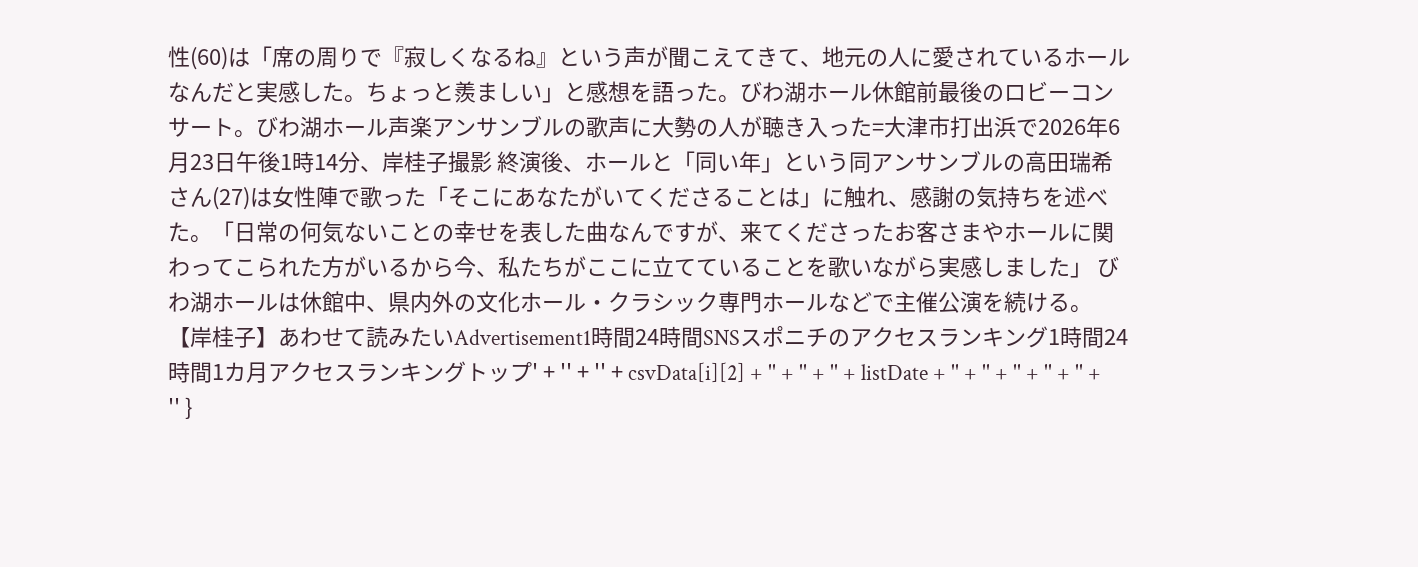性(60)は「席の周りで『寂しくなるね』という声が聞こえてきて、地元の人に愛されているホールなんだと実感した。ちょっと羨ましい」と感想を語った。びわ湖ホール休館前最後のロビーコンサート。びわ湖ホール声楽アンサンブルの歌声に大勢の人が聴き入った=大津市打出浜で2026年6月23日午後1時14分、岸桂子撮影 終演後、ホールと「同い年」という同アンサンブルの高田瑞希さん(27)は女性陣で歌った「そこにあなたがいてくださることは」に触れ、感謝の気持ちを述べた。「日常の何気ないことの幸せを表した曲なんですが、来てくださったお客さまやホールに関わってこられた方がいるから今、私たちがここに立てていることを歌いながら実感しました」 びわ湖ホールは休館中、県内外の文化ホール・クラシック専門ホールなどで主催公演を続ける。【岸桂子】あわせて読みたいAdvertisement1時間24時間SNSスポニチのアクセスランキング1時間24時間1カ月アクセスランキングトップ' + '' + '' + csvData[i][2] + '' + '' + '' + listDate + '' + '' + '' + '' + '' + '' }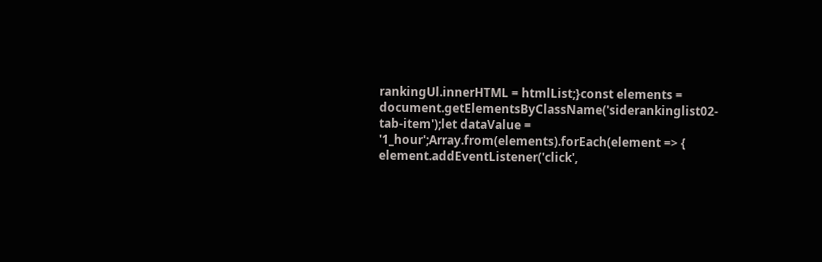rankingUl.innerHTML = htmlList;}const elements = document.getElementsByClassName('siderankinglist02-tab-item');let dataValue = '1_hour';Array.from(elements).forEach(element => { element.addEventListener('click',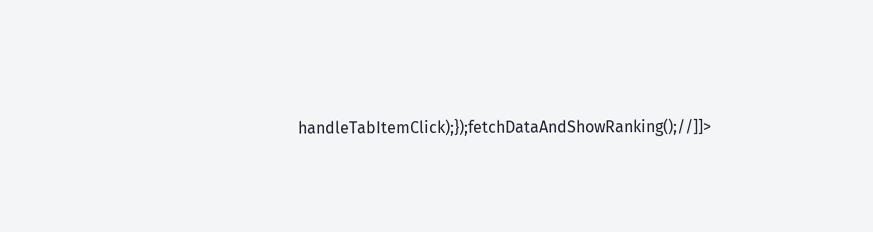handleTabItemClick);});fetchDataAndShowRanking();//]]>